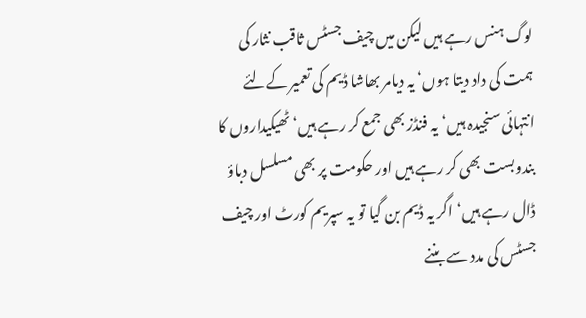لوگ ہنس رہے ہیں لیکن میں چیف جسٹس ثاقب نثار کی ہمت کی داد دیتا ہوں‘ یہ دیامر بھاشا ڈیم کی تعمیر کےلئے انتہائی سنجیدہ ہیں‘یہ فنڈز بھی جمع کر رہے ہیں‘ ٹھیکیداروں کا بندوبست بھی کر رہے ہیں اور حکومت پر بھی مسلسل دباؤ ڈال رہے ہیں‘ اگر یہ ڈیم بن گیا تو یہ سپریم کورٹ اور چیف جسٹس کی مدد سے بننے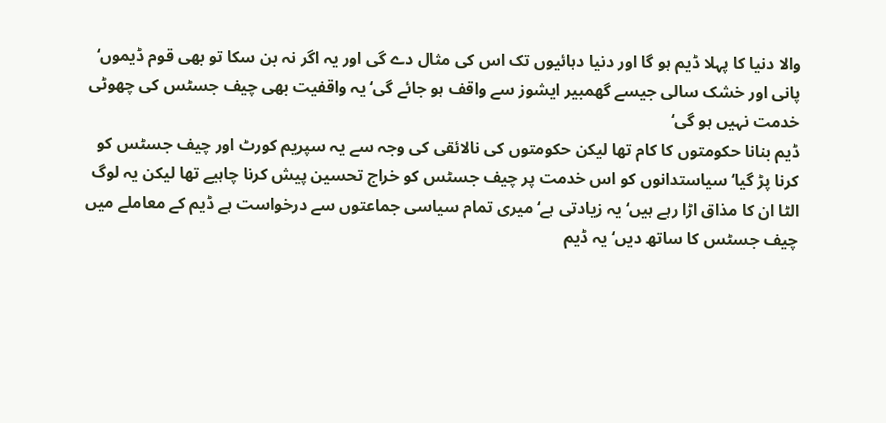والا دنیا کا پہلا ڈیم ہو گا اور دنیا دہائیوں تک اس کی مثال دے گی اور یہ اگر نہ بن سکا تو بھی قوم ڈیموں‘ پانی اور خشک سالی جیسے گھمبیر ایشوز سے واقف ہو جائے گی‘یہ واقفیت بھی چیف جسٹس کی چھوٹی خدمت نہیں ہو گی‘
ڈیم بنانا حکومتوں کا کام تھا لیکن حکومتوں کی نالائقی کی وجہ سے یہ سپریم کورٹ اور چیف جسٹس کو کرنا پڑ گیا‘سیاستدانوں کو اس خدمت پر چیف جسٹس کو خراج تحسین پیش کرنا چاہیے تھا لیکن یہ لوگ الٹا ان کا مذاق اڑا رہے ہیں‘ یہ زیادتی ہے‘ میری تمام سیاسی جماعتوں سے درخواست ہے ڈیم کے معاملے میں چیف جسٹس کا ساتھ دیں‘ یہ ڈیم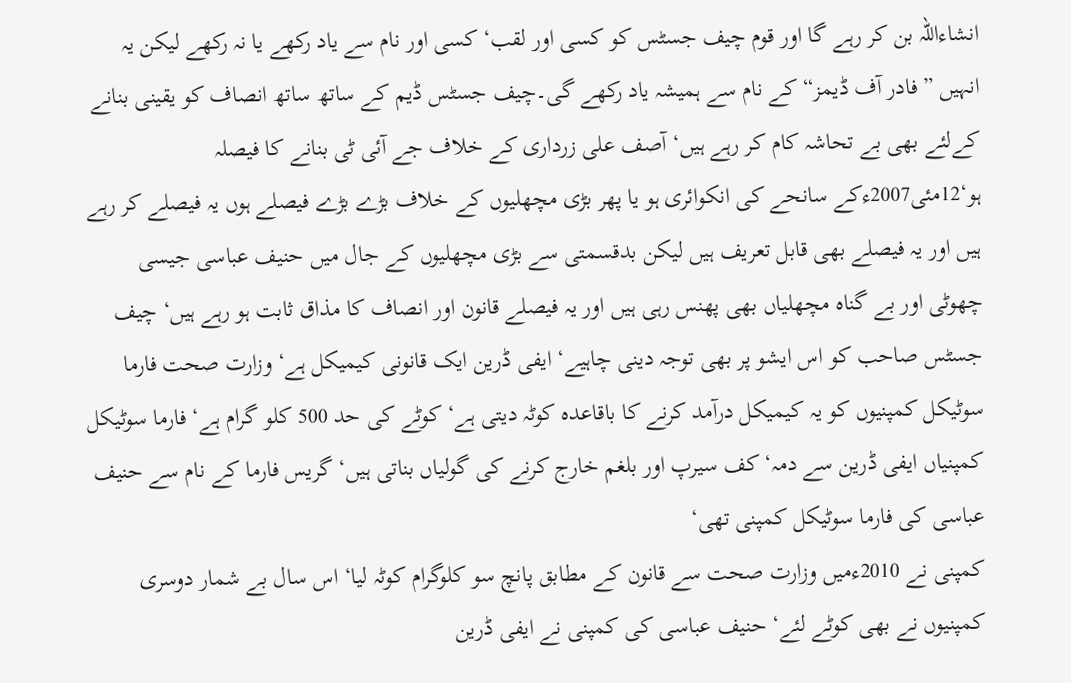انشاءاللہ بن کر رہے گا اور قوم چیف جسٹس کو کسی اور لقب‘ کسی اور نام سے یاد رکھے یا نہ رکھے لیکن یہ انہیں ”فادر آف ڈیمز“ کے نام سے ہمیشہ یاد رکھے گی۔چیف جسٹس ڈیم کے ساتھ ساتھ انصاف کو یقینی بنانے کےلئے بھی بے تحاشہ کام کر رہے ہیں‘ آصف علی زرداری کے خلاف جے آئی ٹی بنانے کا فیصلہ ہو‘12مئی2007ءکے سانحے کی انکوائری ہو یا پھر بڑی مچھلیوں کے خلاف بڑے بڑے فیصلے ہوں یہ فیصلے کر رہے ہیں اور یہ فیصلے بھی قابل تعریف ہیں لیکن بدقسمتی سے بڑی مچھلیوں کے جال میں حنیف عباسی جیسی چھوٹی اور بے گناہ مچھلیاں بھی پھنس رہی ہیں اور یہ فیصلے قانون اور انصاف کا مذاق ثابت ہو رہے ہیں‘ چیف جسٹس صاحب کو اس ایشو پر بھی توجہ دینی چاہیے‘ ایفی ڈرین ایک قانونی کیمیکل ہے‘ وزارت صحت فارما سوٹیکل کمپنیوں کو یہ کیمیکل درآمد کرنے کا باقاعدہ کوٹہ دیتی ہے‘ کوٹے کی حد 500 کلو گرام ہے‘ فارما سوٹیکل کمپنیاں ایفی ڈرین سے دمہ‘ کف سیرپ اور بلغم خارج کرنے کی گولیاں بناتی ہیں‘ گریس فارما کے نام سے حنیف عباسی کی فارما سوٹیکل کمپنی تھی‘
کمپنی نے 2010ءمیں وزارت صحت سے قانون کے مطابق پانچ سو کلوگرام کوٹہ لیا‘ اس سال بے شمار دوسری کمپنیوں نے بھی کوٹے لئے‘ حنیف عباسی کی کمپنی نے ایفی ڈرین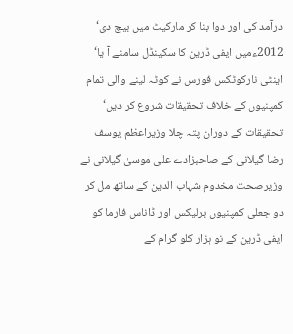درآمد کی اور دوا بنا کر مارکیٹ میں بیچ دی‘ 2012ءمیں ایفی ڈرین کا سکینڈل سامنے آ یا‘ اینٹی نارکوٹکس فورس نے کوٹہ لینے والی تمام کمپنیوں کے خلاف تحقیقات شروع کر دیں‘ تحقیقات کے دوران پتہ چلا وزیراعظم یوسف رضا گیلانی کے صاحبزادے علی موسیٰ گیلانی نے وزیرصحت مخدوم شہاب الدین کے ساتھ مل کر دو جعلی کمپنیوں برلیکس اور ڈاناس فارما کو ایفی ڈرین کے نو ہزار کلو گرام کے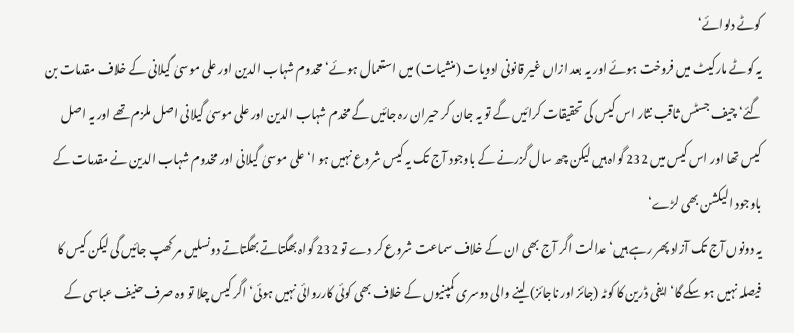کوٹے دلوائے‘
یہ کوٹے مارکیٹ میں فروخت ہوئے اور یہ بعد ازاں غیر قانونی ادویات (منشیات) میں استعمال ہوئے‘ مخدوم شہاب الدین اور علی موسیٰ گیلانی کے خلاف مقدمات بن گئے‘ چیف جسٹس ثاقب نثار اس کیس کی تحقیقات کرائیں گے تو یہ جان کر حیران رہ جائیں گے مخدم شہاب الدین اور علی موسیٰ گیلانی اصل ملزم تھے اور یہ اصل کیس تھا اور اس کیس میں 232 گواہ ہیں لیکن چھ سال گزرنے کے باوجود آج تک یہ کیس شروع نہیں ہو ا‘ علی موسیٰ گیلانی اور مخدوم شہاب الدین نے مقدمات کے باوجود الیکشن بھی لڑے‘
یہ دونوں آج تک آزاد پھر رہے ہیں‘عدالت اگر آج بھی ان کے خلاف سماعت شروع کر دے تو 232 گواہ بھگتاتے بھگتاتے دونسلیں مر کھپ جائیں گی لیکن کیس کا فیصلہ نہیں ہو سکے گا‘ ایفی ڈرین کا کوٹہ (جائز اور ناجائز) لینے والی دوسری کمپنیوں کے خلاف بھی کوئی کارروائی نہیں ہوئی‘ اگر کیس چلا تو وہ صرف حنیف عباسی کے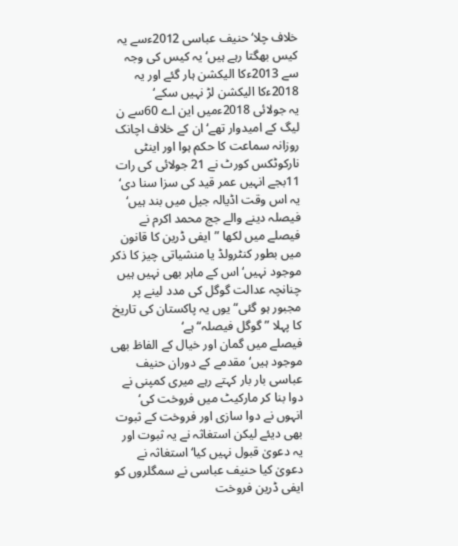خلاف چلا‘ حنیف عباسی 2012ءسے یہ کیس بھگتا رہے ہیں‘ یہ کیس کی وجہ سے 2013ءکا الیکشن ہار گئے اور یہ 2018ءکا الیکشن لڑ نہیں سکے‘
یہ جولائی 2018ءمیں این اے 60سے ن لیگ کے امیدوار تھے‘ ان کے خلاف اچانک روزانہ سماعت کا حکم ہوا اور اینٹی نارکوٹکس کورٹ نے 21 جولائی کی رات 11بجے انہیں عمر قید کی سزا سنا دی‘ یہ اس وقت اڈیالہ جیل میں بند ہیں‘ فیصلہ دینے والے جج محمد اکرم نے فیصلے میں لکھا ”ایفی ڈرین کا قانون میں بطور کنٹرولڈ یا منشیاتی چیز کا ذکر موجود نہیں‘ اس کے ماہر بھی نہیں ہیں چنانچہ عدالت گوگل کی مدد لینے پر مجبور ہو گئی“ یوں یہ پاکستان کی تاریخ کا پہلا ”گوگل فیصلہ“ ہے‘
فیصلے میں گمان اور خیال کے الفاظ بھی موجود ہیں‘ مقدمے کے دوران حنیف عباسی بار بار کہتے رہے میری کمپنی نے دوا بنا کر مارکیٹ میں فروخت کی‘ انہوں نے دوا سازی اور فروخت کے ثبوت بھی دیئے لیکن استغاثہ نے یہ ثبوت اور یہ دعویٰ قبول نہیں کیا‘ استغاثہ نے دعویٰ کیا حنیف عباسی نے سمگلروں کو ایفی ڈرین فروخت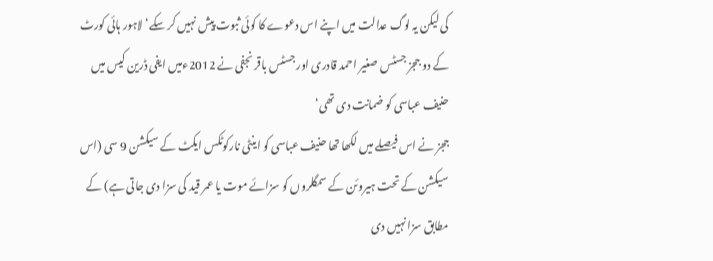کی لیکن یہ لوگ عدالت میں اپنے اس دعوے کا کوئی ثبوت پیش نہیں کر سکے‘ لاہور ہائی کورٹ کے دو ججز جسٹس صغیر احمد قادری اور جسٹس باقر نجفی نے 2012ءمیں ایفی ڈرین کیس میں حنیف عباسی کو ضمانت دی تھی‘
ججز نے اس فیصلے میں لکھا تھا حنیف عباسی کو اینٹی نارکوٹکس ایکٹ کے سیکشن 9 سی (اس سیکشن کے تحت ہیروئن کے سمگلروں کو سزائے موت یا عمر قید کی سزا دی جاتی ہے) کے مطابق سزا نہیں دی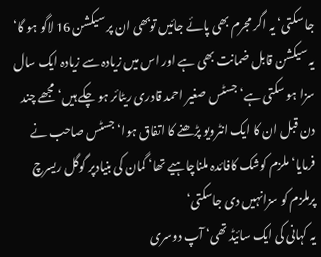جا سکتی‘ یہ اگر مجرم بھی پائے جائیں توبھی ان پر سیکشن 16 لاگو ہو گا‘ یہ سیکشن قابل ضمانت بھی ہے اور اس میں زیادہ سے زیادہ ایک سال سزا ہو سکتی ہے‘ جسٹس صغیر احمد قادری ریٹائر ہو چکے ہیں‘ مجھے چند دن قبل ان کا ایک انٹرویو پڑھنے کا اتفاق ہوا‘ جسٹس صاحب نے فرمایا‘ ملزم کوشک کافائدہ ملناچاہیے تھا‘ گمان کی بنیادپر گوگل ریسرچ پرملزم کو سزانہیں دی جاسکتی‘
یہ کہانی کی ایک سائیڈ تھی‘ آپ دوسری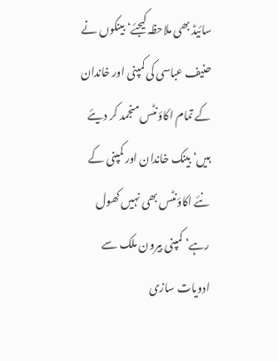سائیڈ بھی ملاحظہ کیجئے‘ بینکوں نے حنیف عباسی کی کمپنی اور خاندان کے تمام اکاؤنٹس منجمد کر دیئے ہیں‘ بینک خاندان اور کمپنی کے نئے اکاؤنٹس بھی نہیں کھول رہے‘ کمپنی بیرون ملک سے ادویات سازی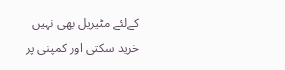کےلئے مٹیریل بھی نہیں خرید سکتی اور کمپنی پر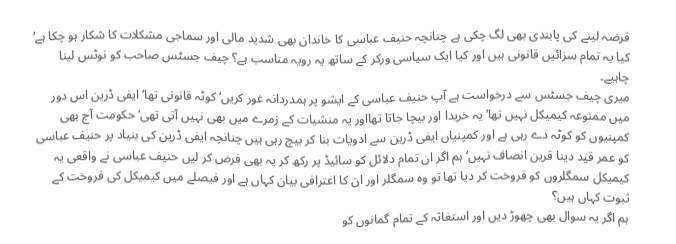قرضہ لینے کی پابندی بھی لگ چکی ہے چنانچہ حنیف عباسی کا خاندان بھی شدید مالی اور سماجی مشکلات کا شکار ہو چکا ہے‘ کیا یہ تمام سزائیں قانونی ہیں اور کیا ایک سیاسی ورکر کے ساتھ یہ رویہ مناسب ہے؟ چیف جسٹس صاحب کو نوٹس لینا چاہیے۔
میری چیف جسٹس سے درخواست ہے آپ حنیف عباسی کے ایشو پر ہمدردانہ غور کریں‘ کوٹہ قانونی تھا‘ ایفی ڈرین اس دور میں ممنوعہ کیمیکل نہیں تھا‘ یہ خریدا اور بیچا جاتا تھااور یہ منشیات کے زمرے میں بھی نہیں آتی تھی‘ حکومت آج بھی کمپنیوں کو کوٹہ دے رہی ہے اور کمپنیاں ایفی ڈرین سے ادویات بنا کر بیچ رہی ہیں چنانچہ ایفی ڈرین کی بنیاد پر حنیف عباسی کو عمر قید دینا قرین انصاف نہیں‘ ہم اگر ان تمام دلائل کو سائیڈ پر رکھ کر یہ بھی فرض کر لیں حنیف عباسی نے واقعی یہ کیمیکل سمگلروں کو فروخت کر دیا تھا تو وہ سمگلر اور ان کا اعترافی بیان کہاں ہے اور فیصلے میں کیمیکل کی فروخت کے ثبوت کہاں ہیں؟
ہم اگر یہ سوال بھی چھوڑ دیں اور استغاثہ کے تمام گمانوں کو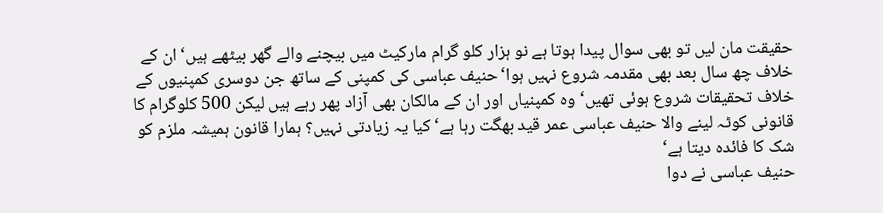حقیقت مان لیں تو بھی سوال پیدا ہوتا ہے نو ہزار کلو گرام مارکیٹ میں بیچنے والے گھر بیٹھے ہیں‘ ان کے خلاف چھ سال بعد بھی مقدمہ شروع نہیں ہوا‘حنیف عباسی کی کمپنی کے ساتھ جن دوسری کمپنیوں کے خلاف تحقیقات شروع ہوئی تھیں‘ وہ کمپنیاں اور ان کے مالکان بھی آزاد پھر رہے ہیں لیکن 500 کلوگرام کا قانونی کوٹہ لینے والا حنیف عباسی عمر قید بھگت رہا ہے‘ کیا یہ زیادتی نہیں؟ ہمارا قانون ہمیشہ ملزم کو شک کا فائدہ دیتا ہے‘
حنیف عباسی نے دوا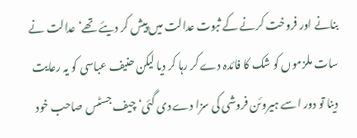بنانے اور فروخت کرنے کے ثبوت عدالت میں پیش کر دیئے تھے‘ عدالت نے سات ملزموں کو شک کا فائدہ دے کر رہا کر دیا لیکن حنیف عباسی کو یہ رعایت دینا تو دور اسے ہیروئن فروشی کی سزا دے دی گئی‘ چیف جسٹس صاحب خود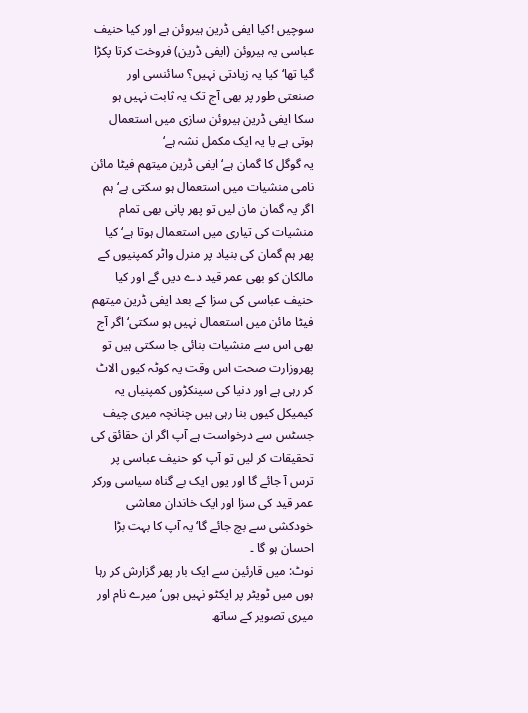سوچیں !کیا ایفی ڈرین ہیروئن ہے اور کیا حنیف عباسی یہ ہیروئن (ایفی ڈرین) فروخت کرتا پکڑا گیا تھا‘ کیا یہ زیادتی نہیں؟ سائنسی اور صنعتی طور پر بھی آج تک یہ ثابت نہیں ہو سکا ایفی ڈرین ہیروئن سازی میں استعمال ہوتی ہے یا یہ ایک مکمل نشہ ہے‘
یہ گوگل کا گمان ہے‘ ایفی ڈرین میتھم فیٹا مائن نامی منشیات میں استعمال ہو سکتی ہے‘ ہم اگر یہ گمان مان لیں تو پھر پانی بھی تمام منشیات کی تیاری میں استعمال ہوتا ہے‘ کیا پھر ہم گمان کی بنیاد پر منرل واٹر کمپنیوں کے مالکان کو بھی عمر قید دے دیں گے اور کیا حنیف عباسی کی سزا کے بعد ایفی ڈرین میتھم فیٹا مائن میں استعمال نہیں ہو سکتی‘اگر آج بھی اس سے منشیات بنائی جا سکتی ہیں تو پھروزارت صحت اس وقت یہ کوٹہ کیوں الاٹ کر رہی ہے اور دنیا کی سینکڑوں کمپنیاں یہ کیمیکل کیوں بنا رہی ہیں چنانچہ میری چیف جسٹس سے درخواست ہے آپ اگر ان حقائق کی تحقیقات کر لیں تو آپ کو حنیف عباسی پر ترس آ جائے گا اور یوں ایک بے گناہ سیاسی ورکر عمر قید کی سزا اور ایک خاندان معاشی خودکشی سے بچ جائے گا‘ یہ آپ کا بہت بڑا احسان ہو گا ۔
نوٹ: میں قارئین سے ایک بار پھر گزارش کر رہا ہوں میں ٹویٹر پر ایکٹو نہیں ہوں‘ میرے نام اور میری تصویر کے ساتھ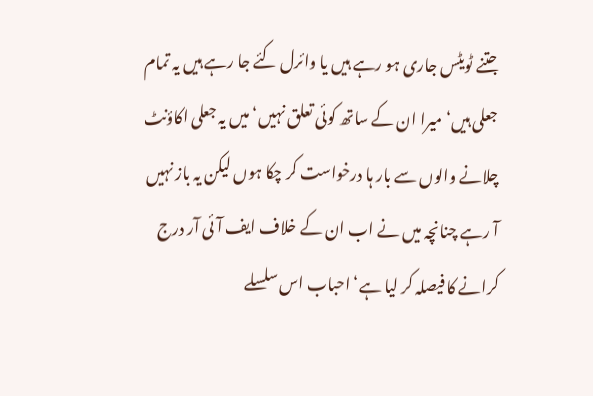جتنے ٹویٹس جاری ہو رہے ہیں یا وائرل کئے جا رہے ہیں یہ تمام جعلی ہیں‘ میرا ان کے ساتھ کوئی تعلق نہیں‘ میں یہ جعلی اکاؤنٹ چلانے والوں سے بار ہا درخواست کر چکا ہوں لیکن یہ باز نہیں آ رہے چنانچہ میں نے اب ان کے خلاف ایف آئی آر درج کرانے کا فیصلہ کر لیا ہے‘ احباب اس سلسلے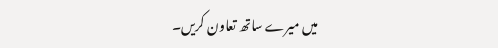میں میرے ساتھ تعاون کریں۔